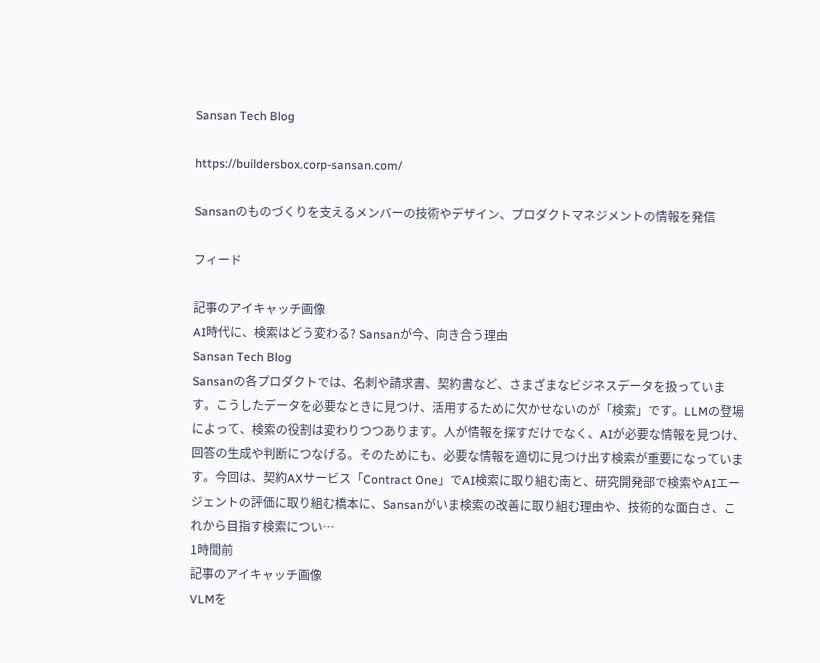Sansan Tech Blog

https://buildersbox.corp-sansan.com/

Sansanのものづくりを支えるメンバーの技術やデザイン、プロダクトマネジメントの情報を発信

フィード

記事のアイキャッチ画像
AI時代に、検索はどう変わる? Sansanが今、向き合う理由
Sansan Tech Blog
Sansanの各プロダクトでは、名刺や請求書、契約書など、さまざまなビジネスデータを扱っています。こうしたデータを必要なときに見つけ、活用するために欠かせないのが「検索」です。LLMの登場によって、検索の役割は変わりつつあります。人が情報を探すだけでなく、AIが必要な情報を見つけ、回答の生成や判断につなげる。そのためにも、必要な情報を適切に見つけ出す検索が重要になっています。今回は、契約AXサービス「Contract One」でAI検索に取り組む南と、研究開発部で検索やAIエージェントの評価に取り組む橋本に、Sansanがいま検索の改善に取り組む理由や、技術的な面白さ、これから目指す検索につい…
1時間前
記事のアイキャッチ画像
VLMを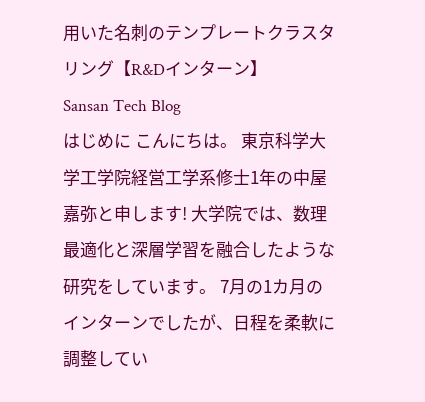用いた名刺のテンプレートクラスタリング【R&Dインターン】
Sansan Tech Blog
はじめに こんにちは。 東京科学大学工学院経営工学系修士1年の中屋 嘉弥と申します! 大学院では、数理最適化と深層学習を融合したような研究をしています。 7月の1カ月のインターンでしたが、日程を柔軟に調整してい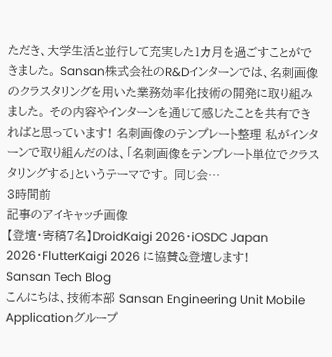ただき、大学生活と並行して充実した1カ月を過ごすことができました。 Sansan株式会社のR&Dインターンでは、名刺画像のクラスタリングを用いた業務効率化技術の開発に取り組みました。 その内容やインターンを通じて感じたことを共有できればと思っています! 名刺画像のテンプレート整理 私がインターンで取り組んだのは、「名刺画像をテンプレート単位でクラスタリングする」というテーマです。 同じ会…
3時間前
記事のアイキャッチ画像
【登壇・寄稿7名】DroidKaigi 2026・iOSDC Japan 2026・FlutterKaigi 2026 に協賛&登壇します!
Sansan Tech Blog
こんにちは、技術本部 Sansan Engineering Unit Mobile Applicationグループ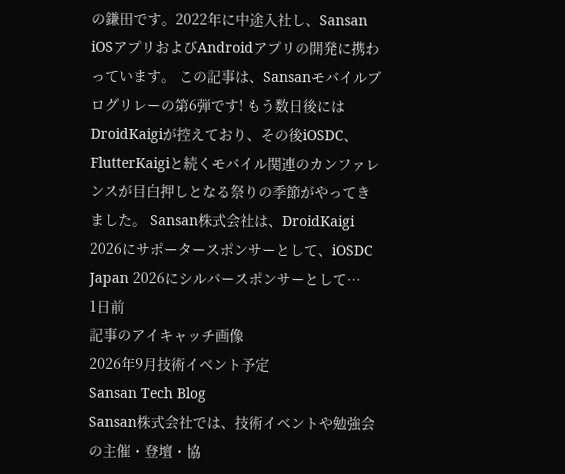の鎌田です。2022年に中途入社し、Sansan iOSアプリおよびAndroidアプリの開発に携わっています。 この記事は、Sansanモバイルブログリレーの第6弾です! もう数日後にはDroidKaigiが控えており、その後iOSDC、FlutterKaigiと続くモバイル関連のカンファレンスが目白押しとなる祭りの季節がやってきました。 Sansan株式会社は、DroidKaigi 2026にサポータースポンサーとして、iOSDC Japan 2026にシルバースポンサーとして…
1日前
記事のアイキャッチ画像
2026年9月技術イベント予定
Sansan Tech Blog
Sansan株式会社では、技術イベントや勉強会の主催・登壇・協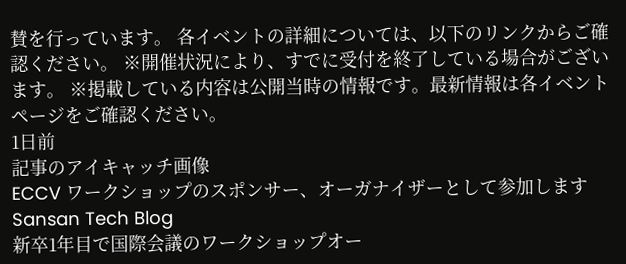賛を行っています。 各イベントの詳細については、以下のリンクからご確認ください。 ※開催状況により、すでに受付を終了している場合がございます。 ※掲載している内容は公開当時の情報です。最新情報は各イベントページをご確認ください。
1日前
記事のアイキャッチ画像
ECCV ワークショップのスポンサー、オーガナイザーとして参加します
Sansan Tech Blog
新卒1年目で国際会議のワークショップオー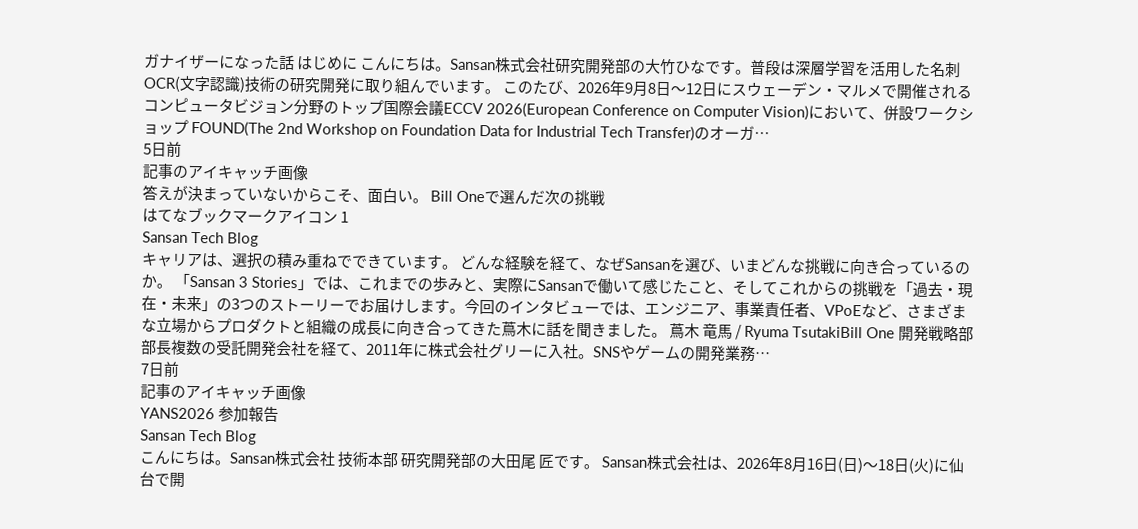ガナイザーになった話 はじめに こんにちは。Sansan株式会社研究開発部の大竹ひなです。普段は深層学習を活用した名刺OCR(文字認識)技術の研究開発に取り組んでいます。 このたび、2026年9月8日〜12日にスウェーデン・マルメで開催されるコンピュータビジョン分野のトップ国際会議ECCV 2026(European Conference on Computer Vision)において、併設ワークショップ FOUND(The 2nd Workshop on Foundation Data for Industrial Tech Transfer)のオーガ…
5日前
記事のアイキャッチ画像
答えが決まっていないからこそ、面白い。 Bill Oneで選んだ次の挑戦
はてなブックマークアイコン 1
Sansan Tech Blog
キャリアは、選択の積み重ねでできています。 どんな経験を経て、なぜSansanを選び、いまどんな挑戦に向き合っているのか。 「Sansan 3 Stories」では、これまでの歩みと、実際にSansanで働いて感じたこと、そしてこれからの挑戦を「過去・現在・未来」の3つのストーリーでお届けします。今回のインタビューでは、エンジニア、事業責任者、VPoEなど、さまざまな立場からプロダクトと組織の成長に向き合ってきた蔦木に話を聞きました。 蔦木 竜馬 / Ryuma TsutakiBill One 開発戦略部 部長複数の受託開発会社を経て、2011年に株式会社グリーに入社。SNSやゲームの開発業務…
7日前
記事のアイキャッチ画像
YANS2026 参加報告
Sansan Tech Blog
こんにちは。Sansan株式会社 技術本部 研究開発部の大田尾 匠です。 Sansan株式会社は、2026年8月16日(日)〜18日(火)に仙台で開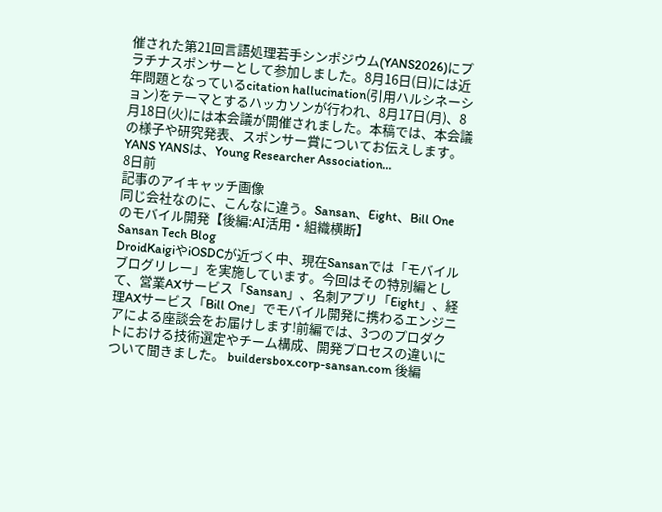催された第21回言語処理若手シンポジウム(YANS2026)にプラチナスポンサーとして参加しました。8月16日(日)には近年問題となっているcitation hallucination(引用ハルシネーション)をテーマとするハッカソンが行われ、8月17日(月)、8月18日(火)には本会議が開催されました。本稿では、本会議の様子や研究発表、スポンサー賞についてお伝えします。 YANS YANSは、Young Researcher Association…
8日前
記事のアイキャッチ画像
同じ会社なのに、こんなに違う。Sansan、Eight、Bill Oneのモバイル開発【後編:AI活用・組織横断】
Sansan Tech Blog
DroidKaigiやiOSDCが近づく中、現在Sansanでは「モバイルブログリレー」を実施しています。今回はその特別編として、営業AXサービス「Sansan」、名刺アプリ「Eight」、経理AXサービス「Bill One」でモバイル開発に携わるエンジニアによる座談会をお届けします!前編では、3つのプロダクトにおける技術選定やチーム構成、開発プロセスの違いについて聞きました。 buildersbox.corp-sansan.com 後編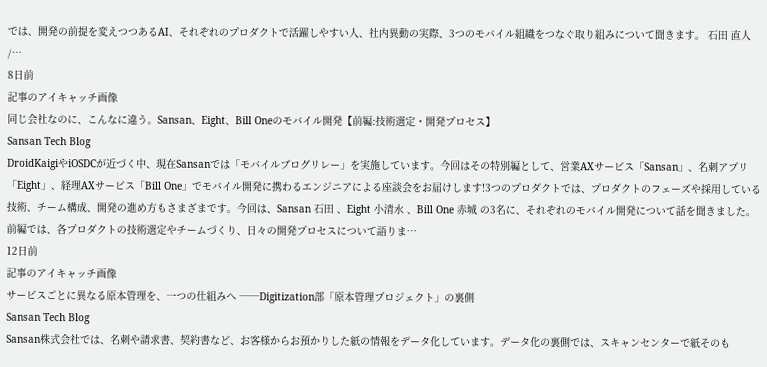では、開発の前提を変えつつあるAI、それぞれのプロダクトで活躍しやすい人、社内異動の実際、3つのモバイル組織をつなぐ取り組みについて聞きます。 石田 直人 /…
8日前
記事のアイキャッチ画像
同じ会社なのに、こんなに違う。Sansan、Eight、Bill Oneのモバイル開発【前編:技術選定・開発プロセス】
Sansan Tech Blog
DroidKaigiやiOSDCが近づく中、現在Sansanでは「モバイルブログリレー」を実施しています。今回はその特別編として、営業AXサービス「Sansan」、名刺アプリ「Eight」、経理AXサービス「Bill One」でモバイル開発に携わるエンジニアによる座談会をお届けします!3つのプロダクトでは、プロダクトのフェーズや採用している技術、チーム構成、開発の進め方もさまざまです。今回は、Sansan 石田 、Eight 小清水 、Bill One 赤城 の3名に、それぞれのモバイル開発について話を聞きました。前編では、各プロダクトの技術選定やチームづくり、日々の開発プロセスについて語りま…
12日前
記事のアイキャッチ画像
サービスごとに異なる原本管理を、一つの仕組みへ ──Digitization部「原本管理プロジェクト」の裏側
Sansan Tech Blog
Sansan株式会社では、名刺や請求書、契約書など、お客様からお預かりした紙の情報をデータ化しています。データ化の裏側では、スキャンセンターで紙そのも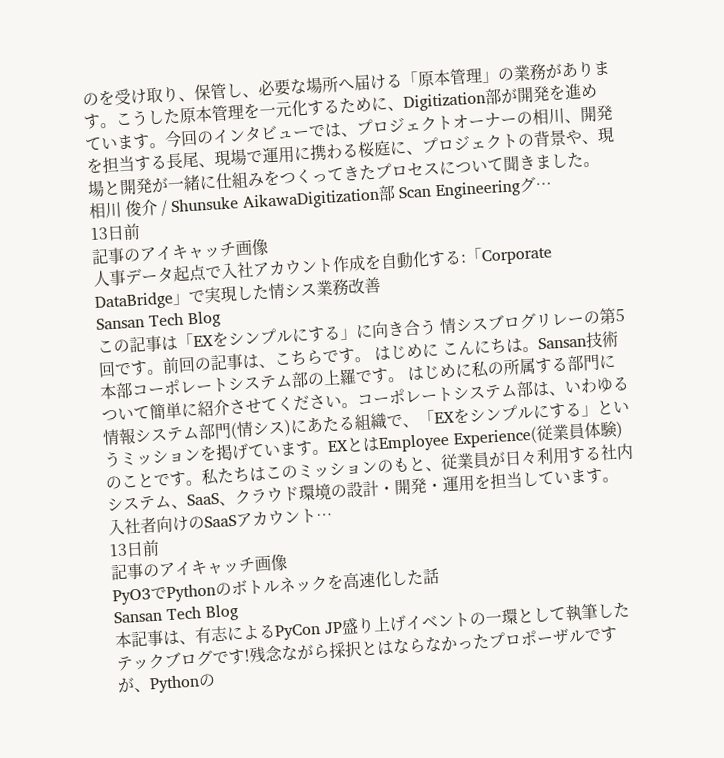のを受け取り、保管し、必要な場所へ届ける「原本管理」の業務があります。こうした原本管理を一元化するために、Digitization部が開発を進めています。今回のインタビューでは、プロジェクトオーナーの相川、開発を担当する長尾、現場で運用に携わる桜庭に、プロジェクトの背景や、現場と開発が一緒に仕組みをつくってきたプロセスについて聞きました。 相川 俊介 / Shunsuke AikawaDigitization部 Scan Engineeringグ…
13日前
記事のアイキャッチ画像
人事データ起点で入社アカウント作成を自動化する:「Corporate DataBridge」で実現した情シス業務改善
Sansan Tech Blog
この記事は「EXをシンプルにする」に向き合う 情シスブログリレーの第5回です。前回の記事は、こちらです。 はじめに こんにちは。Sansan技術本部コーポレートシステム部の上羅です。 はじめに私の所属する部門について簡単に紹介させてください。コーポレートシステム部は、いわゆる情報システム部門(情シス)にあたる組織で、「EXをシンプルにする」というミッションを掲げています。EXとはEmployee Experience(従業員体験)のことです。私たちはこのミッションのもと、従業員が日々利用する社内システム、SaaS、クラウド環境の設計・開発・運用を担当しています。 入社者向けのSaaSアカウント…
13日前
記事のアイキャッチ画像
PyO3でPythonのボトルネックを高速化した話
Sansan Tech Blog
本記事は、有志によるPyCon JP盛り上げイベントの一環として執筆したテックブログです!残念ながら採択とはならなかったプロポーザルですが、Pythonの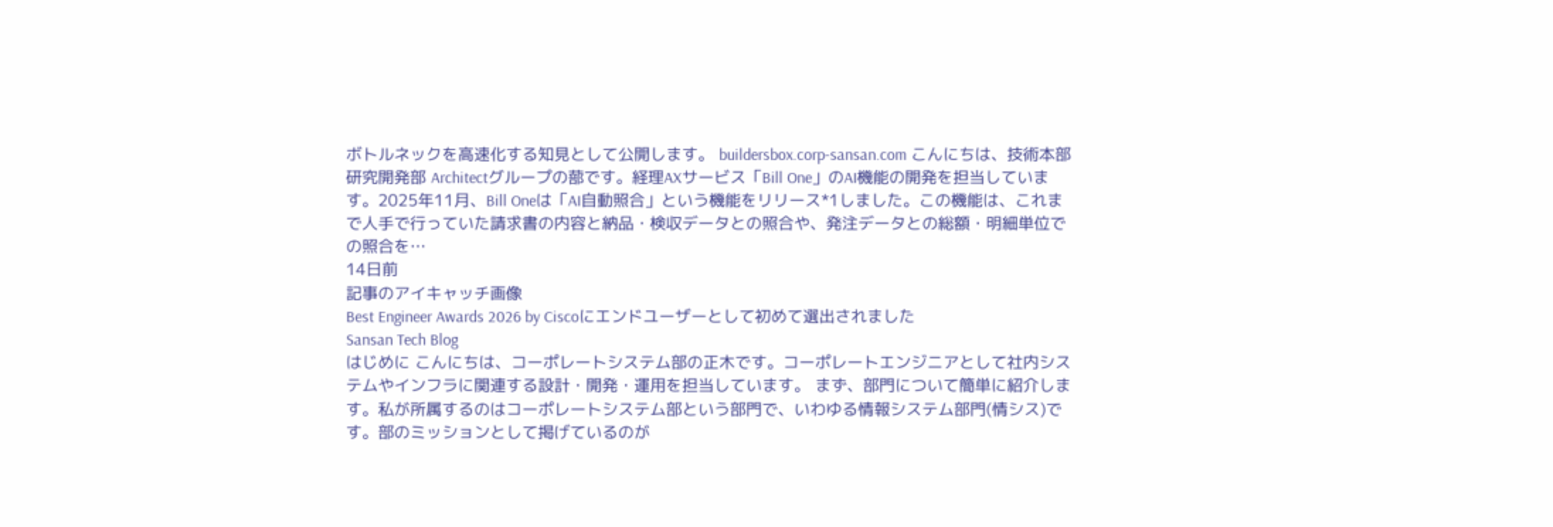ボトルネックを高速化する知見として公開します。 buildersbox.corp-sansan.com こんにちは、技術本部 研究開発部 Architectグループの蔀です。経理AXサービス「Bill One」のAI機能の開発を担当しています。2025年11月、Bill Oneは「AI自動照合」という機能をリリース*1しました。この機能は、これまで人手で行っていた請求書の内容と納品・検収データとの照合や、発注データとの総額・明細単位での照合を…
14日前
記事のアイキャッチ画像
Best Engineer Awards 2026 by Ciscoにエンドユーザーとして初めて選出されました
Sansan Tech Blog
はじめに こんにちは、コーポレートシステム部の正木です。コーポレートエンジニアとして社内システムやインフラに関連する設計・開発・運用を担当しています。 まず、部門について簡単に紹介します。私が所属するのはコーポレートシステム部という部門で、いわゆる情報システム部門(情シス)です。部のミッションとして掲げているのが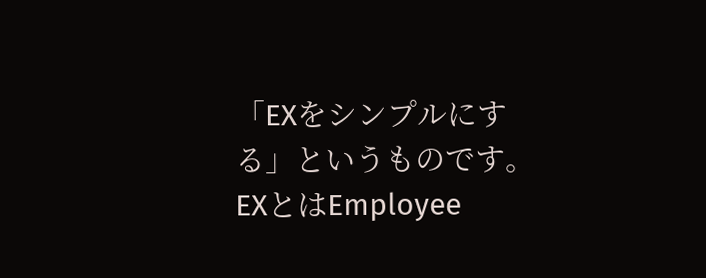「EXをシンプルにする」というものです。EXとはEmployee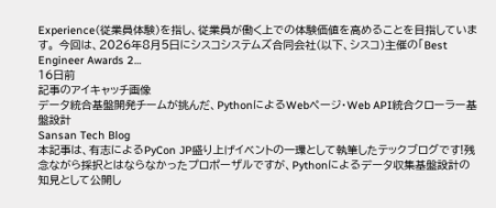Experience(従業員体験)を指し、従業員が働く上での体験価値を高めることを目指しています。 今回は、2026年8月5日にシスコシステムズ合同会社(以下、シスコ)主催の「Best Engineer Awards 2…
16日前
記事のアイキャッチ画像
データ統合基盤開発チームが挑んだ、PythonによるWebページ・Web API統合クローラー基盤設計
Sansan Tech Blog
本記事は、有志によるPyCon JP盛り上げイベントの一環として執筆したテックブログです!残念ながら採択とはならなかったプロポーザルですが、Pythonによるデータ収集基盤設計の知見として公開し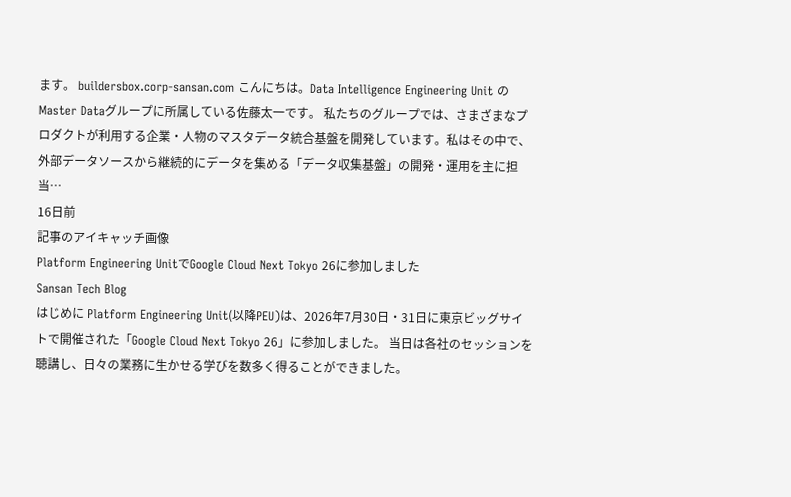ます。 buildersbox.corp-sansan.com こんにちは。Data Intelligence Engineering Unit のMaster Dataグループに所属している佐藤太一です。 私たちのグループでは、さまざまなプロダクトが利用する企業・人物のマスタデータ統合基盤を開発しています。私はその中で、外部データソースから継続的にデータを集める「データ収集基盤」の開発・運用を主に担当…
16日前
記事のアイキャッチ画像
Platform Engineering UnitでGoogle Cloud Next Tokyo 26に参加しました
Sansan Tech Blog
はじめに Platform Engineering Unit(以降PEU)は、2026年7月30日・31日に東京ビッグサイトで開催された「Google Cloud Next Tokyo 26」に参加しました。 当日は各社のセッションを聴講し、日々の業務に生かせる学びを数多く得ることができました。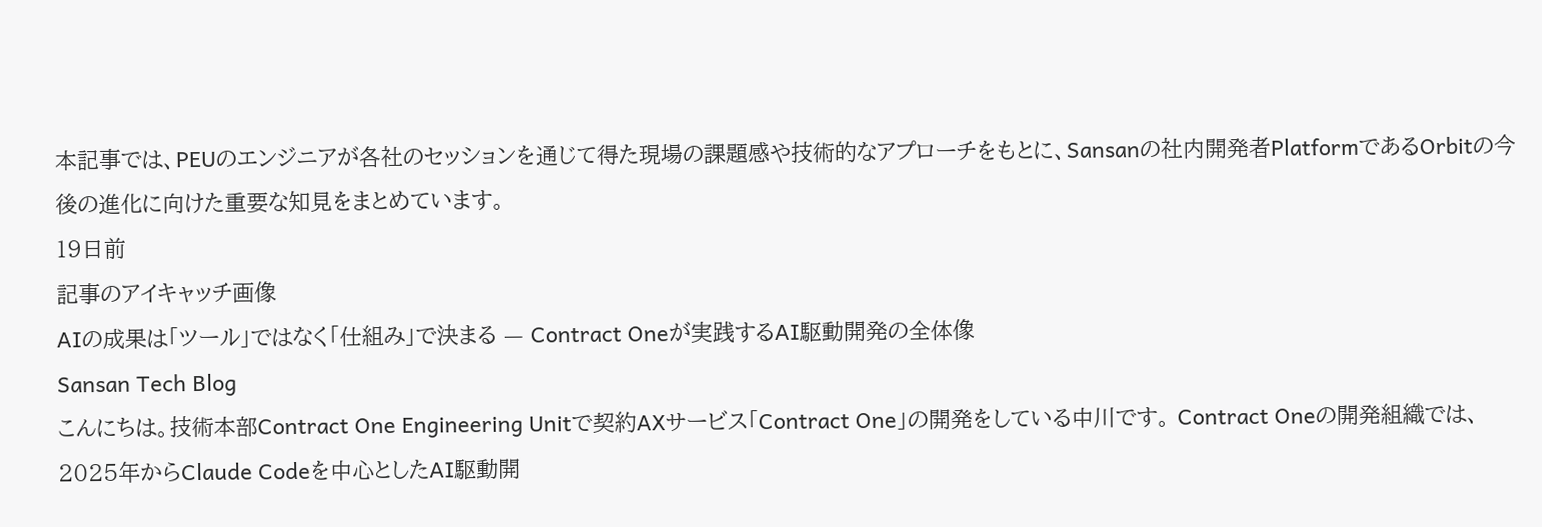本記事では、PEUのエンジニアが各社のセッションを通じて得た現場の課題感や技術的なアプローチをもとに、Sansanの社内開発者PlatformであるOrbitの今後の進化に向けた重要な知見をまとめています。
19日前
記事のアイキャッチ画像
AIの成果は「ツール」ではなく「仕組み」で決まる — Contract Oneが実践するAI駆動開発の全体像
Sansan Tech Blog
こんにちは。技術本部Contract One Engineering Unitで契約AXサービス「Contract One」の開発をしている中川です。 Contract Oneの開発組織では、2025年からClaude Codeを中心としたAI駆動開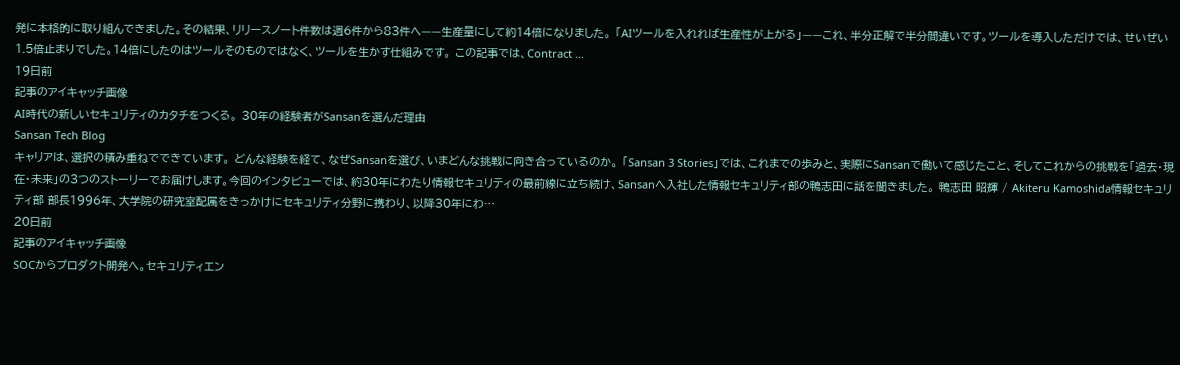発に本格的に取り組んできました。その結果、リリースノート件数は週6件から83件へ——生産量にして約14倍になりました。 「AIツールを入れれば生産性が上がる」——これ、半分正解で半分間違いです。ツールを導入しただけでは、せいぜい1.5倍止まりでした。14倍にしたのはツールそのものではなく、ツールを生かす仕組みです。 この記事では、Contract …
19日前
記事のアイキャッチ画像
AI時代の新しいセキュリティのカタチをつくる。 30年の経験者がSansanを選んだ理由
Sansan Tech Blog
キャリアは、選択の積み重ねでできています。 どんな経験を経て、なぜSansanを選び、いまどんな挑戦に向き合っているのか。 「Sansan 3 Stories」では、これまでの歩みと、実際にSansanで働いて感じたこと、そしてこれからの挑戦を「過去・現在・未来」の3つのストーリーでお届けします。今回のインタビューでは、約30年にわたり情報セキュリティの最前線に立ち続け、Sansanへ入社した情報セキュリティ部の鴨志田に話を聞きました。 鴨志田 昭輝 / Akiteru Kamoshida情報セキュリティ部 部長1996年、大学院の研究室配属をきっかけにセキュリティ分野に携わり、以降30年にわ…
20日前
記事のアイキャッチ画像
SOCからプロダクト開発へ。セキュリティエン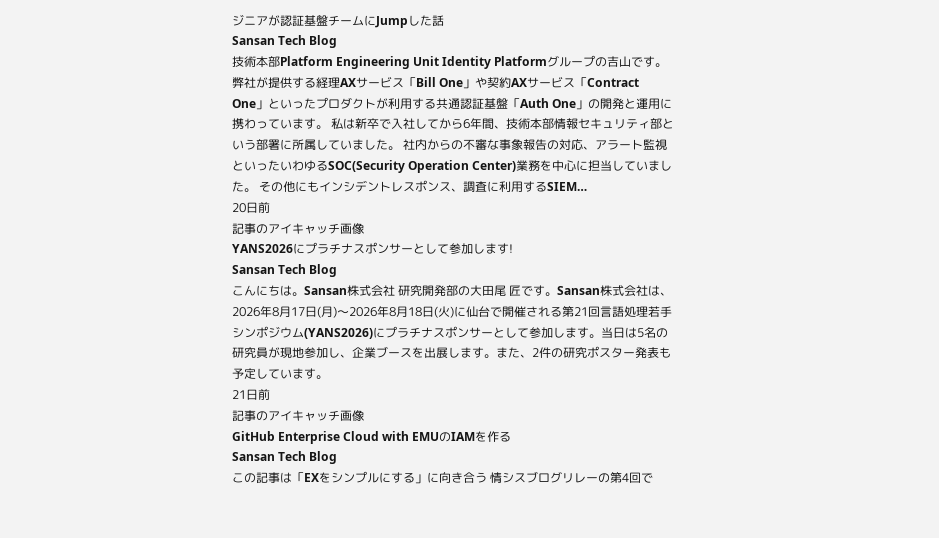ジニアが認証基盤チームにJumpした話
Sansan Tech Blog
技術本部Platform Engineering Unit Identity Platformグループの吉山です。 弊社が提供する経理AXサービス「Bill One」や契約AXサービス「Contract One」といったプロダクトが利用する共通認証基盤「Auth One」の開発と運用に携わっています。 私は新卒で入社してから6年間、技術本部情報セキュリティ部という部署に所属していました。 社内からの不審な事象報告の対応、アラート監視といったいわゆるSOC(Security Operation Center)業務を中心に担当していました。 その他にもインシデントレスポンス、調査に利用するSIEM…
20日前
記事のアイキャッチ画像
YANS2026にプラチナスポンサーとして参加します!
Sansan Tech Blog
こんにちは。Sansan株式会社 研究開発部の大田尾 匠です。Sansan株式会社は、2026年8月17日(月)〜2026年8月18日(火)に仙台で開催される第21回言語処理若手シンポジウム(YANS2026)にプラチナスポンサーとして参加します。当日は5名の研究員が現地参加し、企業ブースを出展します。また、2件の研究ポスター発表も予定しています。
21日前
記事のアイキャッチ画像
GitHub Enterprise Cloud with EMUのIAMを作る
Sansan Tech Blog
この記事は「EXをシンプルにする」に向き合う 情シスブログリレーの第4回で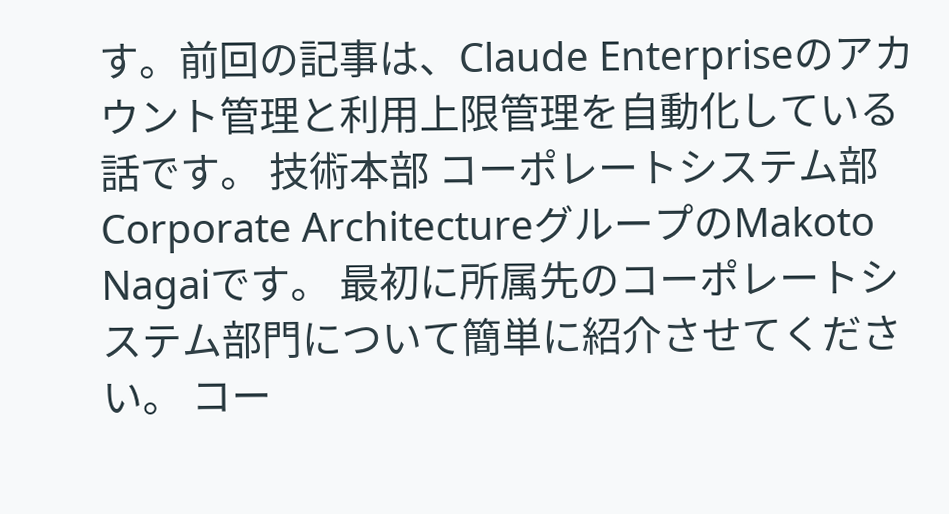す。前回の記事は、Claude Enterpriseのアカウント管理と利用上限管理を自動化している話です。 技術本部 コーポレートシステム部 Corporate ArchitectureグループのMakoto Nagaiです。 最初に所属先のコーポレートシステム部門について簡単に紹介させてください。 コー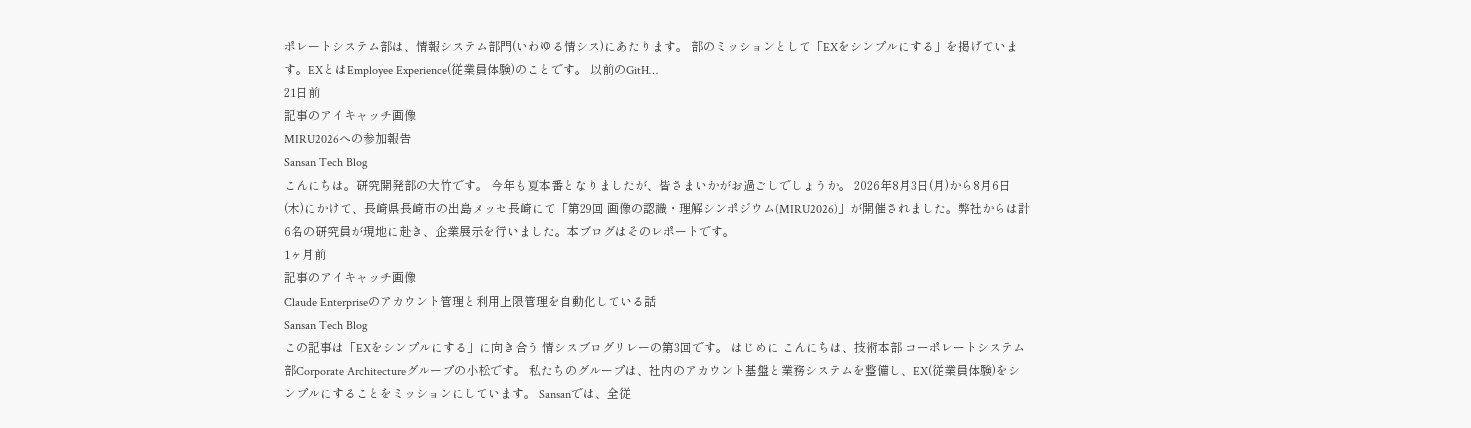ポレートシステム部は、情報システム部門(いわゆる情シス)にあたります。 部のミッションとして「EXをシンプルにする」を掲げています。EXとはEmployee Experience(従業員体験)のことです。 以前のGitH…
21日前
記事のアイキャッチ画像
MIRU2026への参加報告
Sansan Tech Blog
こんにちは。研究開発部の大竹です。 今年も夏本番となりましたが、皆さまいかがお過ごしでしょうか。 2026年8月3日(月)から8月6日(木)にかけて、長崎県長崎市の出島メッセ長崎にて「第29回 画像の認識・理解シンポジウム(MIRU2026)」が開催されました。弊社からは計6名の研究員が現地に赴き、企業展示を行いました。本ブログはそのレポートです。
1ヶ月前
記事のアイキャッチ画像
Claude Enterpriseのアカウント管理と利用上限管理を自動化している話
Sansan Tech Blog
この記事は「EXをシンプルにする」に向き合う 情シスブログリレーの第3回です。 はじめに こんにちは、技術本部 コーポレートシステム部Corporate Architectureグループの小松です。 私たちのグループは、社内のアカウント基盤と業務システムを整備し、EX(従業員体験)をシンプルにすることをミッションにしています。 Sansanでは、全従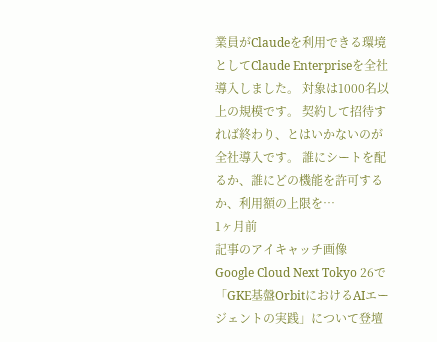業員がClaudeを利用できる環境としてClaude Enterpriseを全社導入しました。 対象は1000名以上の規模です。 契約して招待すれば終わり、とはいかないのが全社導入です。 誰にシートを配るか、誰にどの機能を許可するか、利用額の上限を…
1ヶ月前
記事のアイキャッチ画像
Google Cloud Next Tokyo 26で「GKE基盤OrbitにおけるAIエージェントの実践」について登壇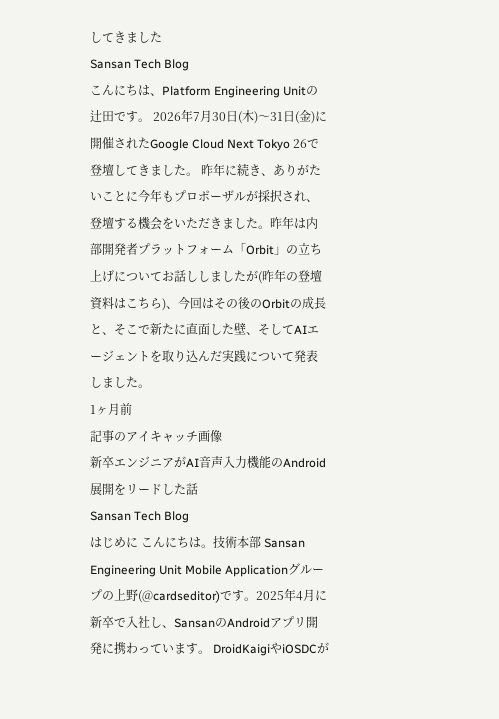してきました
Sansan Tech Blog
こんにちは、Platform Engineering Unitの辻田です。 2026年7月30日(木)〜31日(金)に開催されたGoogle Cloud Next Tokyo 26で登壇してきました。 昨年に続き、ありがたいことに今年もプロポーザルが採択され、登壇する機会をいただきました。昨年は内部開発者プラットフォーム「Orbit」の立ち上げについてお話ししましたが(昨年の登壇資料はこちら)、今回はその後のOrbitの成長と、そこで新たに直面した壁、そしてAIエージェントを取り込んだ実践について発表しました。
1ヶ月前
記事のアイキャッチ画像
新卒エンジニアがAI音声入力機能のAndroid展開をリードした話
Sansan Tech Blog
はじめに こんにちは。技術本部 Sansan Engineering Unit Mobile Applicationグループの上野(@cardseditor)です。2025年4月に新卒で入社し、SansanのAndroidアプリ開発に携わっています。 DroidKaigiやiOSDCが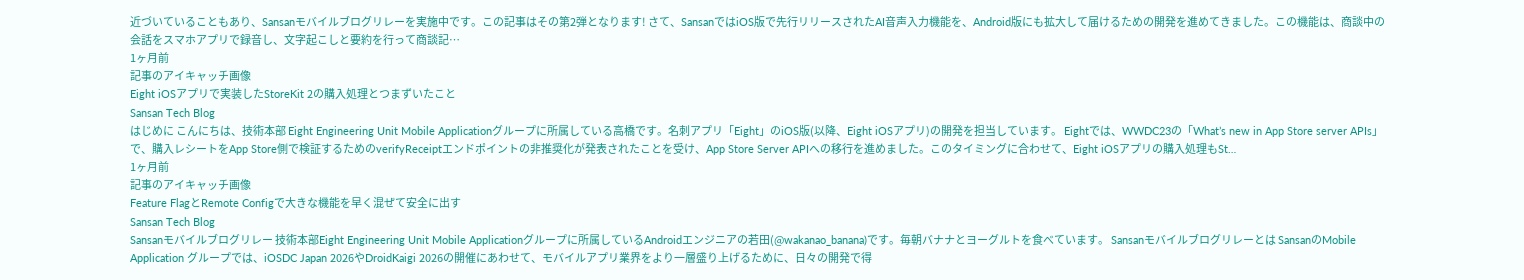近づいていることもあり、Sansanモバイルブログリレーを実施中です。この記事はその第2弾となります! さて、SansanではiOS版で先行リリースされたAI音声入力機能を、Android版にも拡大して届けるための開発を進めてきました。この機能は、商談中の会話をスマホアプリで録音し、文字起こしと要約を行って商談記…
1ヶ月前
記事のアイキャッチ画像
Eight iOSアプリで実装したStoreKit 2の購入処理とつまずいたこと
Sansan Tech Blog
はじめに こんにちは、技術本部 Eight Engineering Unit Mobile Applicationグループに所属している高橋です。名刺アプリ「Eight」のiOS版(以降、Eight iOSアプリ)の開発を担当しています。 Eightでは、WWDC23の「What’s new in App Store server APIs」で、購入レシートをApp Store側で検証するためのverifyReceiptエンドポイントの非推奨化が発表されたことを受け、App Store Server APIへの移行を進めました。このタイミングに合わせて、Eight iOSアプリの購入処理もSt…
1ヶ月前
記事のアイキャッチ画像
Feature FlagとRemote Configで大きな機能を早く混ぜて安全に出す
Sansan Tech Blog
Sansanモバイルブログリレー 技術本部Eight Engineering Unit Mobile Applicationグループに所属しているAndroidエンジニアの若田(@wakanao_banana)です。毎朝バナナとヨーグルトを食べています。 Sansanモバイルブログリレーとは SansanのMobile Application グループでは、iOSDC Japan 2026やDroidKaigi 2026の開催にあわせて、モバイルアプリ業界をより一層盛り上げるために、日々の開発で得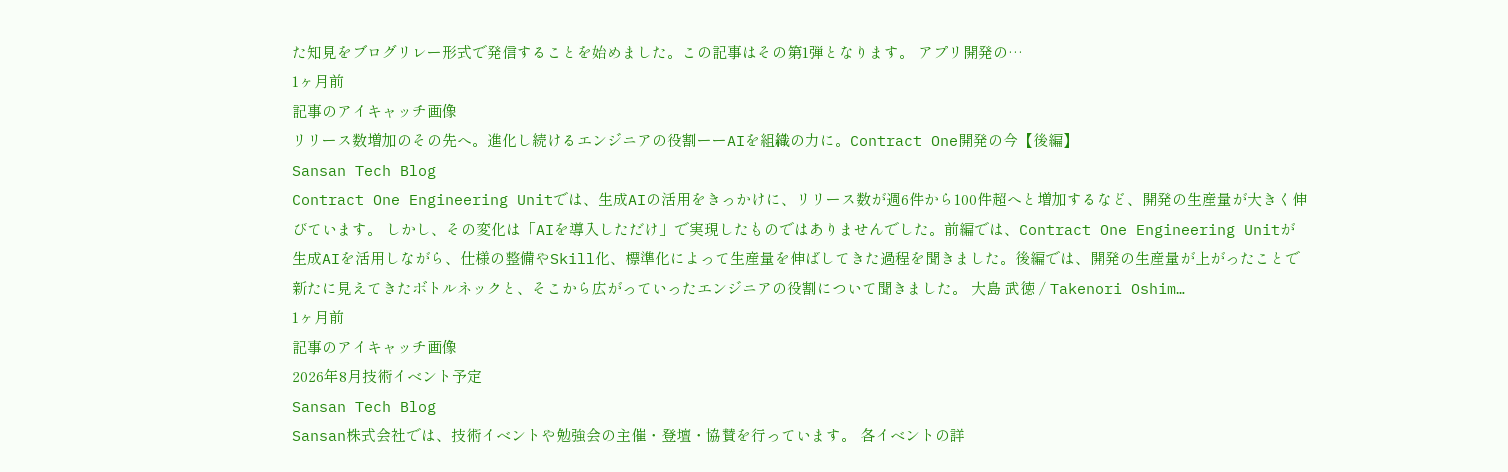た知見をブログリレー形式で発信することを始めました。この記事はその第1弾となります。 アプリ開発の…
1ヶ月前
記事のアイキャッチ画像
リリース数増加のその先へ。進化し続けるエンジニアの役割ーーAIを組織の力に。Contract One開発の今【後編】
Sansan Tech Blog
Contract One Engineering Unitでは、生成AIの活用をきっかけに、リリース数が週6件から100件超へと増加するなど、開発の生産量が大きく伸びています。 しかし、その変化は「AIを導入しただけ」で実現したものではありませんでした。前編では、Contract One Engineering Unitが生成AIを活用しながら、仕様の整備やSkill化、標準化によって生産量を伸ばしてきた過程を聞きました。後編では、開発の生産量が上がったことで新たに見えてきたボトルネックと、そこから広がっていったエンジニアの役割について聞きました。 大島 武徳 / Takenori Oshim…
1ヶ月前
記事のアイキャッチ画像
2026年8月技術イベント予定
Sansan Tech Blog
Sansan株式会社では、技術イベントや勉強会の主催・登壇・協賛を行っています。 各イベントの詳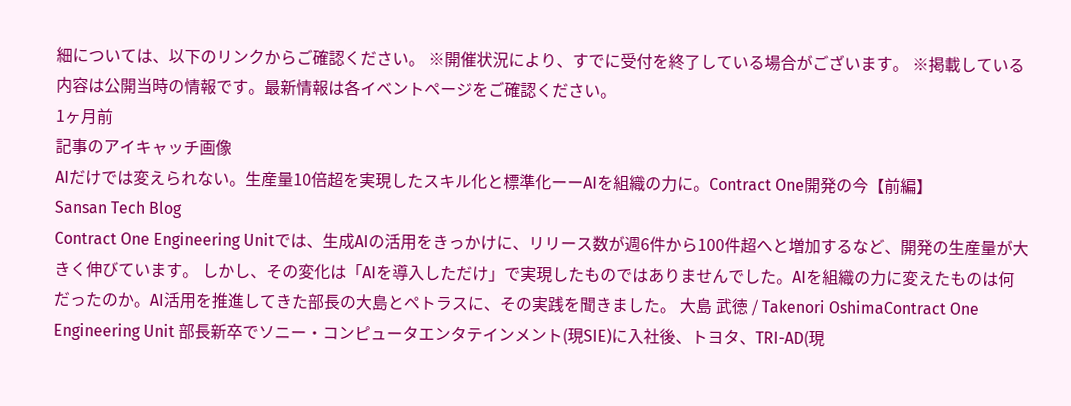細については、以下のリンクからご確認ください。 ※開催状況により、すでに受付を終了している場合がございます。 ※掲載している内容は公開当時の情報です。最新情報は各イベントページをご確認ください。
1ヶ月前
記事のアイキャッチ画像
AIだけでは変えられない。生産量10倍超を実現したスキル化と標準化ーーAIを組織の力に。Contract One開発の今【前編】
Sansan Tech Blog
Contract One Engineering Unitでは、生成AIの活用をきっかけに、リリース数が週6件から100件超へと増加するなど、開発の生産量が大きく伸びています。 しかし、その変化は「AIを導入しただけ」で実現したものではありませんでした。AIを組織の力に変えたものは何だったのか。AI活用を推進してきた部長の大島とペトラスに、その実践を聞きました。 大島 武徳 / Takenori OshimaContract One Engineering Unit 部長新卒でソニー・コンピュータエンタテインメント(現SIE)に入社後、トヨタ、TRI-AD(現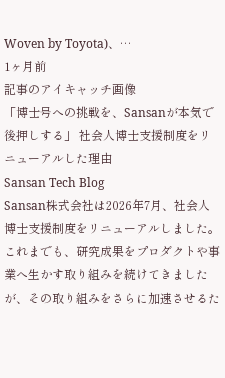Woven by Toyota)、…
1ヶ月前
記事のアイキャッチ画像
「博士号への挑戦を、Sansanが本気で後押しする」 社会人博士支援制度をリニューアルした理由
Sansan Tech Blog
Sansan株式会社は2026年7月、社会人博士支援制度をリニューアルしました。これまでも、研究成果をプロダクトや事業へ生かす取り組みを続けてきましたが、その取り組みをさらに加速させるた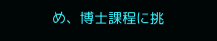め、博士課程に挑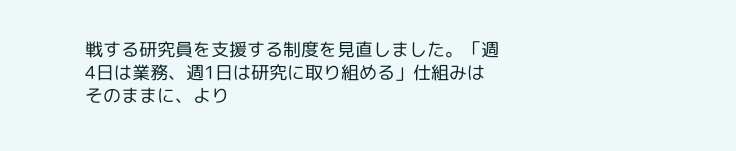戦する研究員を支援する制度を見直しました。「週4日は業務、週1日は研究に取り組める」仕組みはそのままに、より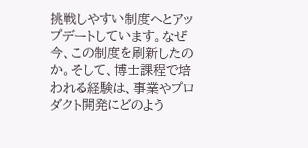挑戦しやすい制度へとアップデートしています。なぜ今、この制度を刷新したのか。そして、博士課程で培われる経験は、事業やプロダクト開発にどのよう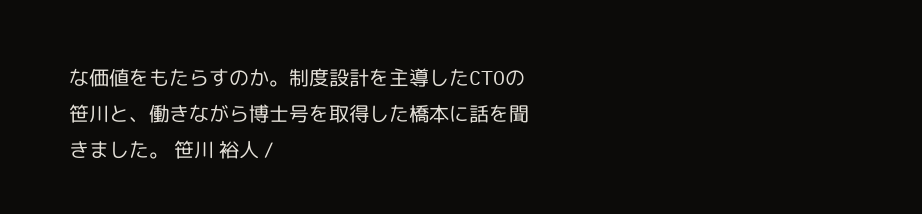な価値をもたらすのか。制度設計を主導したCTOの笹川と、働きながら博士号を取得した橋本に話を聞きました。 笹川 裕⼈ /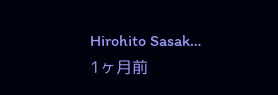Hirohito Sasak…
1ヶ月前